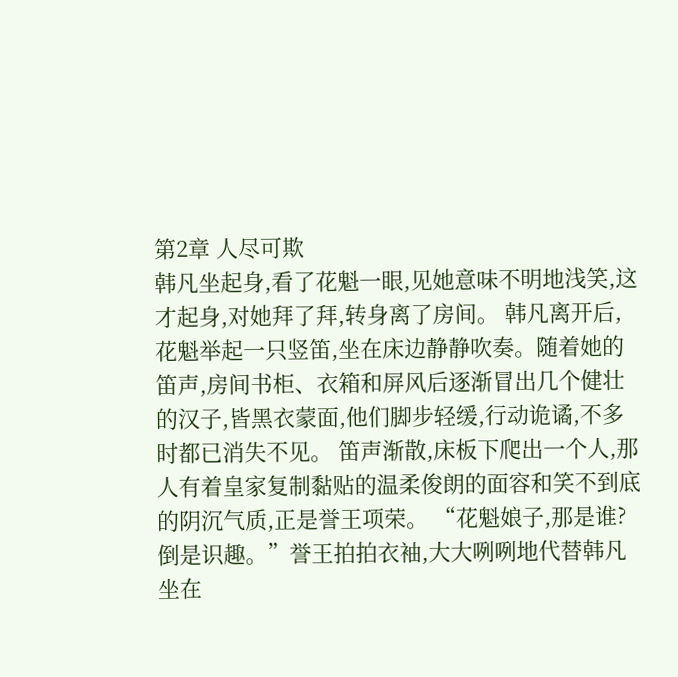第2章 人尽可欺
韩凡坐起身,看了花魁一眼,见她意味不明地浅笑,这才起身,对她拜了拜,转身离了房间。 韩凡离开后,花魁举起一只竖笛,坐在床边静静吹奏。随着她的笛声,房间书柜、衣箱和屏风后逐渐冒出几个健壮的汉子,皆黑衣蒙面,他们脚步轻缓,行动诡谲,不多时都已消失不见。 笛声渐散,床板下爬出一个人,那人有着皇家复制黏贴的温柔俊朗的面容和笑不到底的阴沉气质,正是誉王项荣。 “花魁娘子,那是谁?倒是识趣。”誉王拍拍衣袖,大大咧咧地代替韩凡坐在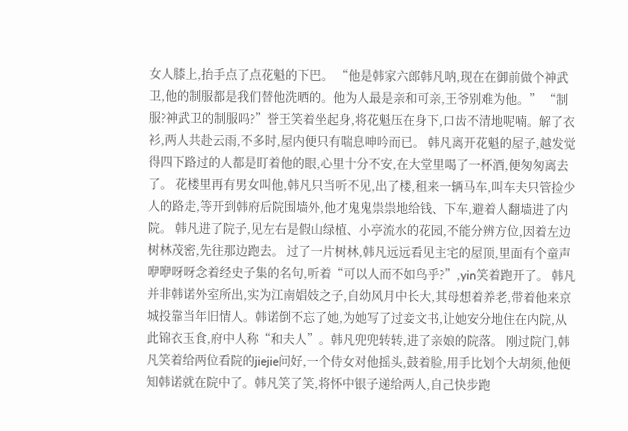女人膝上,抬手点了点花魁的下巴。 “他是韩家六郎韩凡呐,现在在御前做个神武卫,他的制服都是我们替他洗晒的。他为人最是亲和可亲,王爷别难为他。” “制服?神武卫的制服吗?”誉王笑着坐起身,将花魁压在身下,口齿不清地呢喃。解了衣衫,两人共赴云雨,不多时,屋内便只有喘息呻吟而已。 韩凡离开花魁的屋子,越发觉得四下路过的人都是盯着他的眼,心里十分不安,在大堂里喝了一杯酒,便匆匆离去了。 花楼里再有男女叫他,韩凡只当听不见,出了楼,租来一辆马车,叫车夫只管捡少人的路走,等开到韩府后院围墙外,他才鬼鬼祟祟地给钱、下车,避着人翻墙进了内院。 韩凡进了院子,见左右是假山绿植、小亭流水的花园,不能分辨方位,因着左边树林茂密,先往那边跑去。 过了一片树林,韩凡远远看见主宅的屋顶,里面有个童声咿咿呀呀念着经史子集的名句,听着“可以人而不如鸟乎?”,yin笑着跑开了。 韩凡并非韩诺外室所出,实为江南娼妓之子,自幼风月中长大,其母想着养老,带着他来京城投靠当年旧情人。韩诺倒不忘了她,为她写了过妾文书,让她安分地住在内院,从此锦衣玉食,府中人称“和夫人”。韩凡兜兜转转,进了亲娘的院落。 刚过院门,韩凡笑着给两位看院的jiejie问好,一个侍女对他摇头,鼓着脸,用手比划个大胡须,他便知韩诺就在院中了。韩凡笑了笑,将怀中银子递给两人,自己快步跑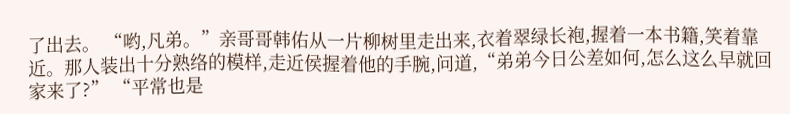了出去。 “哟,凡弟。”亲哥哥韩佑从一片柳树里走出来,衣着翠绿长袍,握着一本书籍,笑着靠近。那人装出十分熟络的模样,走近侯握着他的手腕,问道,“弟弟今日公差如何,怎么这么早就回家来了?” “平常也是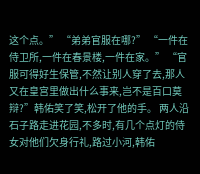这个点。” “弟弟官服在哪?” “一件在侍卫所,一件在春景楼,一件在家。” “官服可得好生保管,不然让别人穿了去,那人又在皇宫里做出什么事来,岂不是百口莫辩?”韩佑笑了笑,松开了他的手。 两人沿石子路走进花园,不多时,有几个点灯的侍女对他们欠身行礼,路过小河,韩佑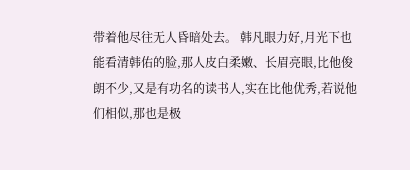带着他尽往无人昏暗处去。 韩凡眼力好,月光下也能看清韩佑的脸,那人皮白柔嫩、长眉亮眼,比他俊朗不少,又是有功名的读书人,实在比他优秀,若说他们相似,那也是极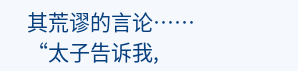其荒谬的言论…… “太子告诉我,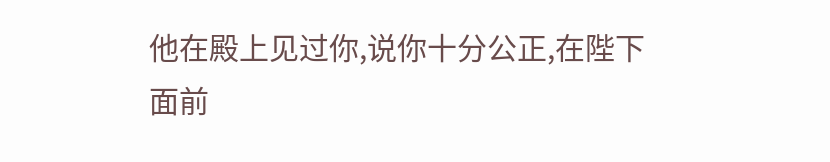他在殿上见过你,说你十分公正,在陛下面前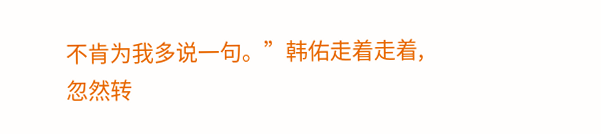不肯为我多说一句。”韩佑走着走着,忽然转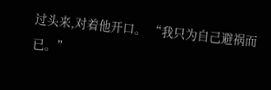过头来,对着他开口。 “我只为自己避祸而已。”